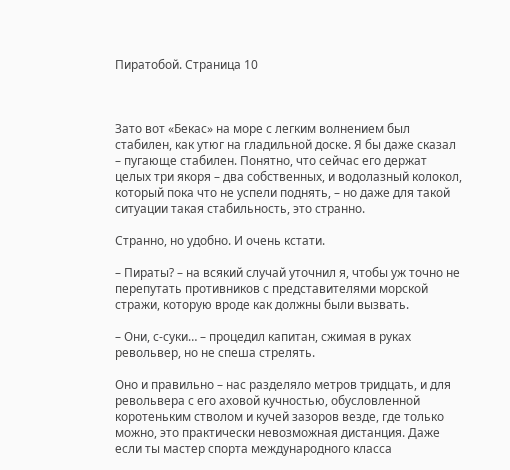Пиратобой. Страница 10



Зато вот «Бекас» на море с легким волнением был стабилен, как утюг на гладильной доске. Я бы даже сказал – пугающе стабилен. Понятно, что сейчас его держат целых три якоря – два собственных, и водолазный колокол, который пока что не успели поднять, – но даже для такой ситуации такая стабильность, это странно.

Странно, но удобно. И очень кстати.

– Пираты? – на всякий случай уточнил я, чтобы уж точно не перепутать противников с представителями морской стражи, которую вроде как должны были вызвать.

– Они, с-суки… – процедил капитан, сжимая в руках револьвер, но не спеша стрелять.

Оно и правильно – нас разделяло метров тридцать, и для револьвера с его аховой кучностью, обусловленной коротеньким стволом и кучей зазоров везде, где только можно, это практически невозможная дистанция. Даже если ты мастер спорта международного класса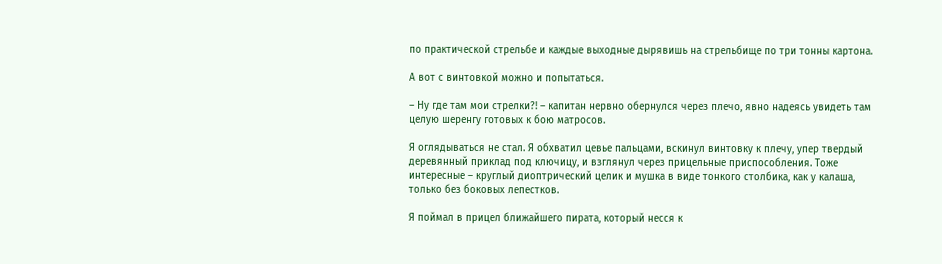по практической стрельбе и каждые выходные дырявишь на стрельбище по три тонны картона.

А вот с винтовкой можно и попытаться.

– Ну где там мои стрелки?! – капитан нервно обернулся через плечо, явно надеясь увидеть там целую шеренгу готовых к бою матросов.

Я оглядываться не стал. Я обхватил цевье пальцами, вскинул винтовку к плечу, упер твердый деревянный приклад под ключицу, и взглянул через прицельные приспособления. Тоже интересные – круглый диоптрический целик и мушка в виде тонкого столбика, как у калаша, только без боковых лепестков.

Я поймал в прицел ближайшего пирата, который несся к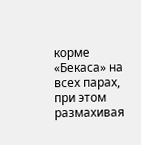корме «Бекаса» на всех парах, при этом размахивая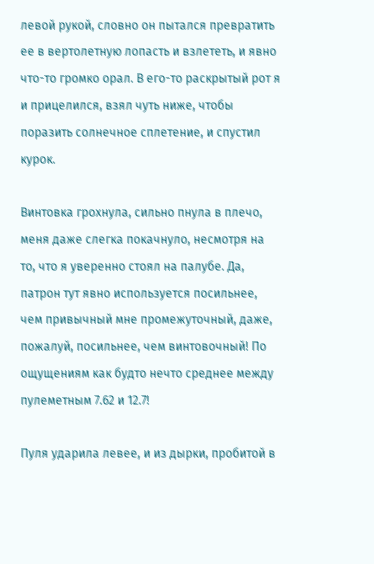левой рукой, словно он пытался превратить ее в вертолетную лопасть и взлететь, и явно что-то громко орал. В его-то раскрытый рот я и прицелился, взял чуть ниже, чтобы поразить солнечное сплетение, и спустил курок.

Винтовка грохнула, сильно пнула в плечо, меня даже слегка покачнуло, несмотря на то, что я уверенно стоял на палубе. Да, патрон тут явно используется посильнее, чем привычный мне промежуточный, даже, пожалуй, посильнее, чем винтовочный! По ощущениям как будто нечто среднее между пулеметным 7.62 и 12.7!

Пуля ударила левее, и из дырки, пробитой в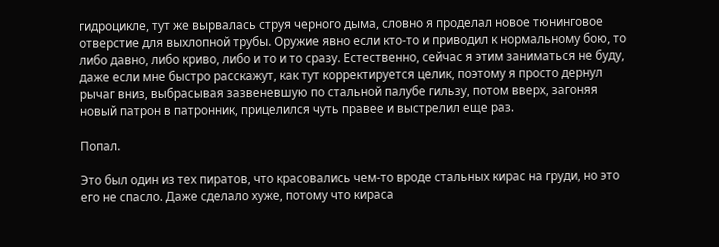гидроцикле, тут же вырвалась струя черного дыма, словно я проделал новое тюнинговое отверстие для выхлопной трубы. Оружие явно если кто-то и приводил к нормальному бою, то либо давно, либо криво, либо и то и то сразу. Естественно, сейчас я этим заниматься не буду, даже если мне быстро расскажут, как тут корректируется целик, поэтому я просто дернул рычаг вниз, выбрасывая зазвеневшую по стальной палубе гильзу, потом вверх, загоняя новый патрон в патронник, прицелился чуть правее и выстрелил еще раз.

Попал.

Это был один из тех пиратов, что красовались чем-то вроде стальных кирас на груди, но это его не спасло. Даже сделало хуже, потому что кираса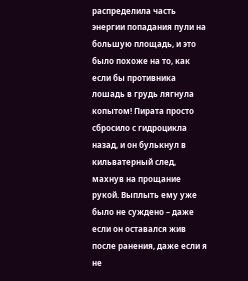распределила часть энергии попадания пули на большую площадь, и это было похоже на то, как если бы противника лошадь в грудь лягнула копытом! Пирата просто сбросило с гидроцикла назад, и он булькнул в кильватерный след, махнув на прощание рукой. Выплыть ему уже было не суждено – даже если он оставался жив после ранения, даже если я не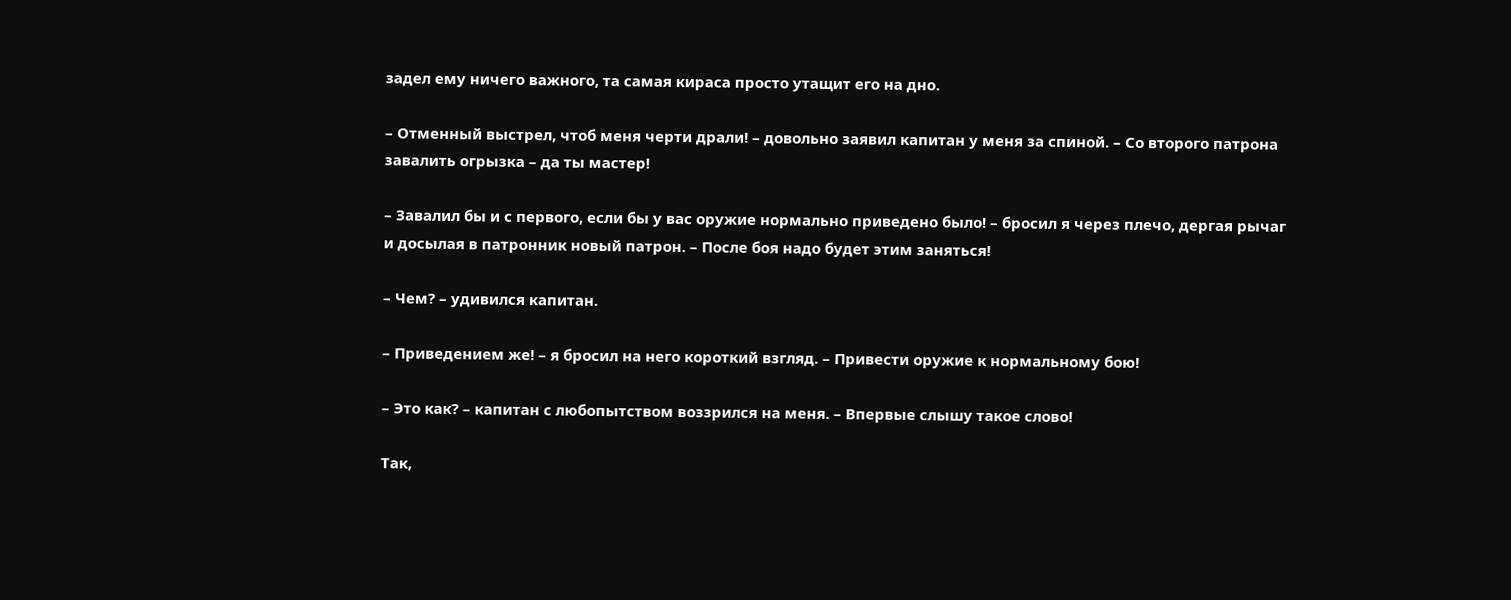задел ему ничего важного, та самая кираса просто утащит его на дно.

– Отменный выстрел, чтоб меня черти драли! – довольно заявил капитан у меня за спиной. – Со второго патрона завалить огрызка – да ты мастер!

– Завалил бы и с первого, если бы у вас оружие нормально приведено было! – бросил я через плечо, дергая рычаг и досылая в патронник новый патрон. – После боя надо будет этим заняться!

– Чем? – удивился капитан.

– Приведением же! – я бросил на него короткий взгляд. – Привести оружие к нормальному бою!

– Это как? – капитан с любопытством воззрился на меня. – Впервые слышу такое слово!

Так,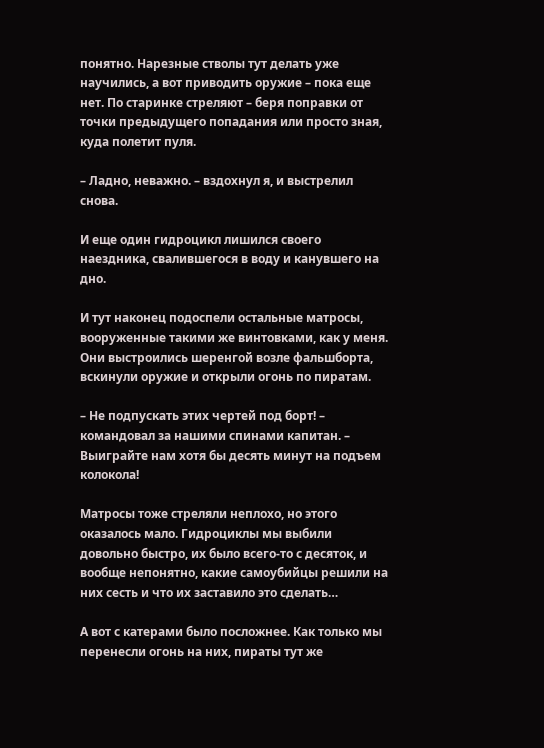понятно. Нарезные стволы тут делать уже научились, а вот приводить оружие – пока еще нет. По старинке стреляют – беря поправки от точки предыдущего попадания или просто зная, куда полетит пуля.

– Ладно, неважно. – вздохнул я, и выстрелил снова.

И еще один гидроцикл лишился своего наездника, свалившегося в воду и канувшего на дно.

И тут наконец подоспели остальные матросы, вооруженные такими же винтовками, как у меня. Они выстроились шеренгой возле фальшборта, вскинули оружие и открыли огонь по пиратам.

– Не подпускать этих чертей под борт! – командовал за нашими спинами капитан. – Выиграйте нам хотя бы десять минут на подъем колокола!

Матросы тоже стреляли неплохо, но этого оказалось мало. Гидроциклы мы выбили довольно быстро, их было всего-то с десяток, и вообще непонятно, какие самоубийцы решили на них сесть и что их заставило это сделать…

А вот с катерами было посложнее. Как только мы перенесли огонь на них, пираты тут же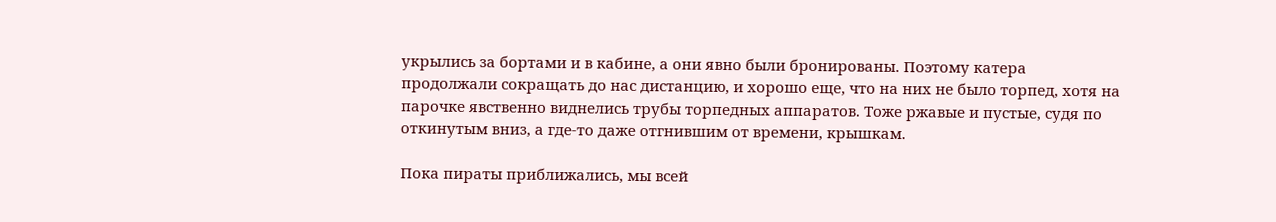укрылись за бортами и в кабине, а они явно были бронированы. Поэтому катера продолжали сокращать до нас дистанцию, и хорошо еще, что на них не было торпед, хотя на парочке явственно виднелись трубы торпедных аппаратов. Тоже ржавые и пустые, судя по откинутым вниз, а где-то даже отгнившим от времени, крышкам.

Пока пираты приближались, мы всей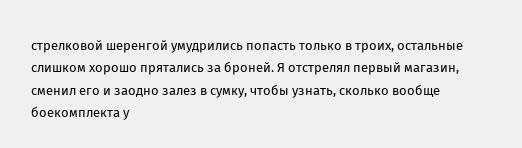стрелковой шеренгой умудрились попасть только в троих, остальные слишком хорошо прятались за броней. Я отстрелял первый магазин, сменил его и заодно залез в сумку, чтобы узнать, сколько вообще боекомплекта у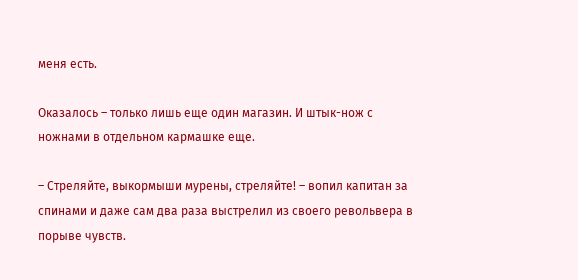меня есть.

Оказалось – только лишь еще один магазин. И штык-нож с ножнами в отдельном кармашке еще.

– Стреляйте, выкормыши мурены, стреляйте! – вопил капитан за спинами и даже сам два раза выстрелил из своего револьвера в порыве чувств.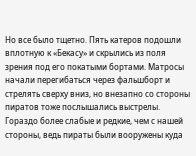Но все было тщетно. Пять катеров подошли вплотную к «Бекасу» и скрылись из поля зрения под его покатыми бортами. Матросы начали перегибаться через фальшборт и стрелять сверху вниз, но внезапно со стороны пиратов тоже послышались выстрелы. Гораздо более слабые и редкие, чем с нашей стороны, ведь пираты были вооружены куда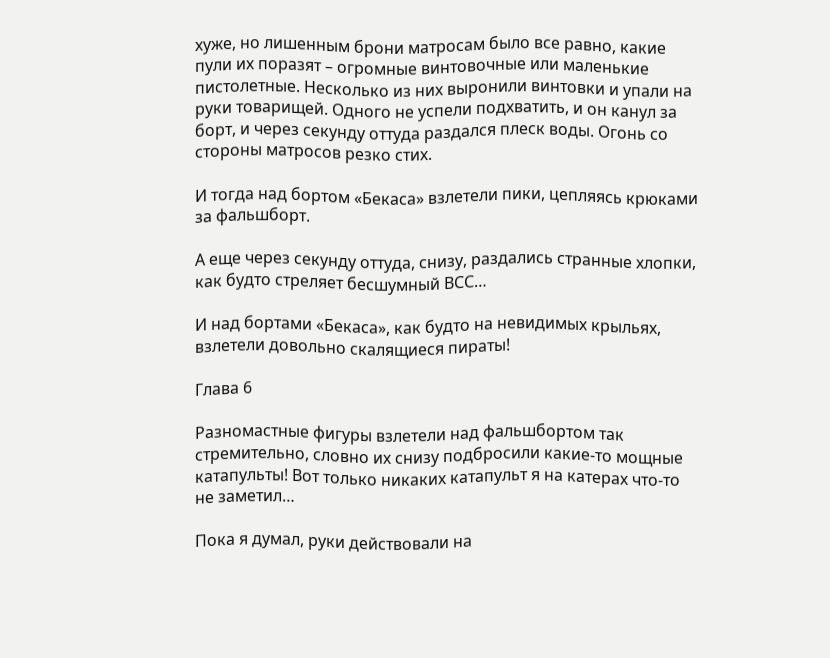хуже, но лишенным брони матросам было все равно, какие пули их поразят – огромные винтовочные или маленькие пистолетные. Несколько из них выронили винтовки и упали на руки товарищей. Одного не успели подхватить, и он канул за борт, и через секунду оттуда раздался плеск воды. Огонь со стороны матросов резко стих.

И тогда над бортом «Бекаса» взлетели пики, цепляясь крюками за фальшборт.

А еще через секунду оттуда, снизу, раздались странные хлопки, как будто стреляет бесшумный ВСС…

И над бортами «Бекаса», как будто на невидимых крыльях, взлетели довольно скалящиеся пираты!

Глава 6

Разномастные фигуры взлетели над фальшбортом так стремительно, словно их снизу подбросили какие-то мощные катапульты! Вот только никаких катапульт я на катерах что-то не заметил…

Пока я думал, руки действовали на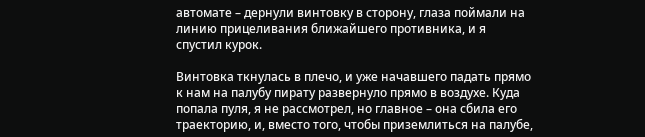автомате – дернули винтовку в сторону, глаза поймали на линию прицеливания ближайшего противника, и я спустил курок.

Винтовка ткнулась в плечо, и уже начавшего падать прямо к нам на палубу пирату развернуло прямо в воздухе. Куда попала пуля, я не рассмотрел, но главное – она сбила его траекторию, и, вместо того, чтобы приземлиться на палубе,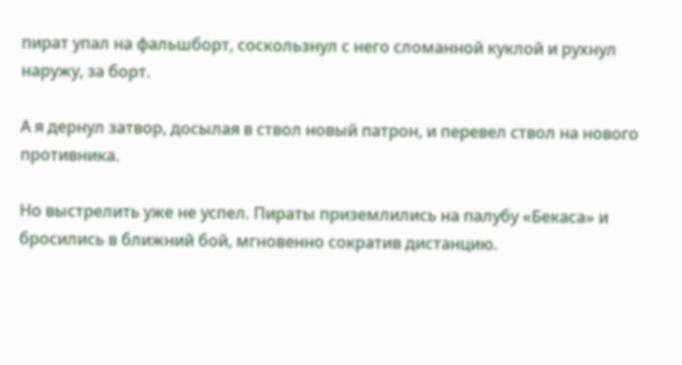пират упал на фальшборт, соскользнул с него сломанной куклой и рухнул наружу, за борт.

А я дернул затвор, досылая в ствол новый патрон, и перевел ствол на нового противника.

Но выстрелить уже не успел. Пираты приземлились на палубу «Бекаса» и бросились в ближний бой, мгновенно сократив дистанцию.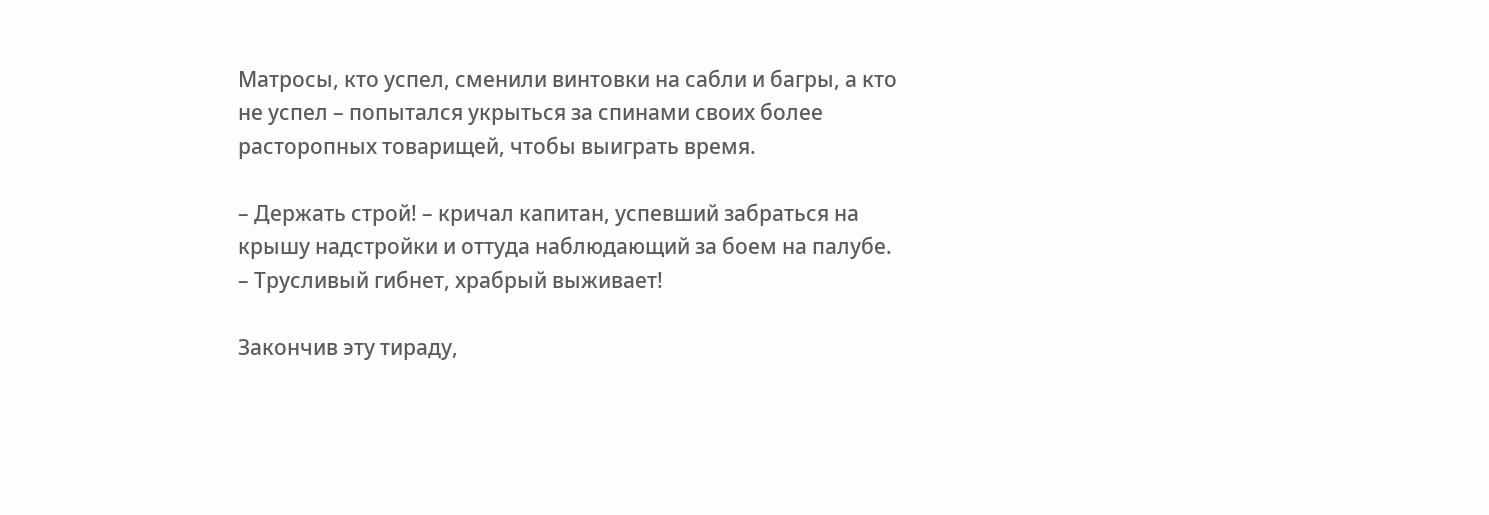Матросы, кто успел, сменили винтовки на сабли и багры, а кто не успел – попытался укрыться за спинами своих более расторопных товарищей, чтобы выиграть время.

– Держать строй! – кричал капитан, успевший забраться на крышу надстройки и оттуда наблюдающий за боем на палубе. – Трусливый гибнет, храбрый выживает!

Закончив эту тираду,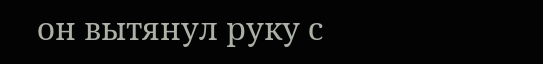он вытянул руку с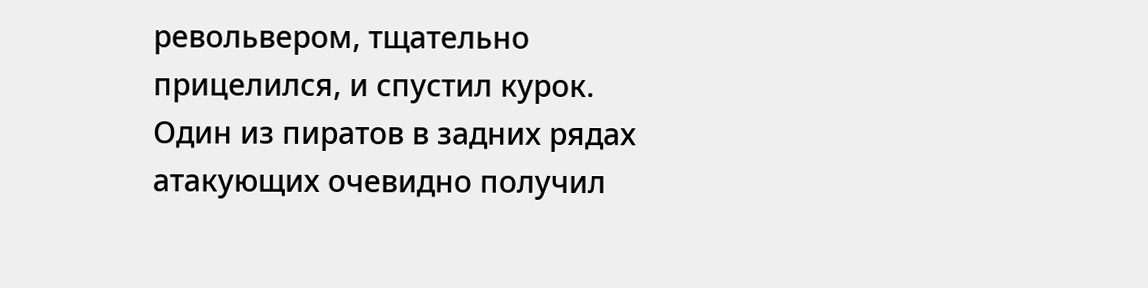револьвером, тщательно прицелился, и спустил курок. Один из пиратов в задних рядах атакующих очевидно получил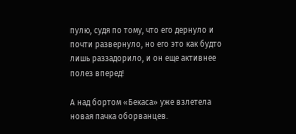пулю, судя по тому, что его дернуло и почти развернуло, но его это как будто лишь раззадорило, и он еще активнее полез вперед!

А над бортом «Бекаса» уже взлетела новая пачка оборванцев.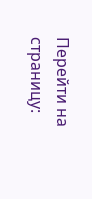Перейти на страницу: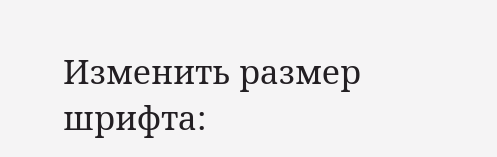Изменить размер шрифта: